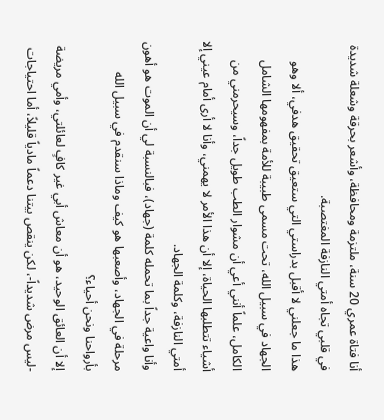أنا فتاة عمري 20 سنة، ملتزمة ومحافظة، وأشعر بحرقة وشعلة شديدة في قلبي تجاه أمتي النازفة المغتصبة.
هذا ما جعلني لا أقبل بدراستي التي ستعيق تحقيق هدفي، ألا وهو الجهاد في سبيل الله، تحت مسمى طبيبة للأمة بمفهومها الشامل الكامل، علماً أنني أعي أن مشوار الطب طويل جداً، وسيحرمني من أشياء تتطلبها الحياة، إلا أن هذا الأمر لا يهمني، وأنا لا أرى أمام عيني إلا أمتي النازفة، وكلمة الجهاد.
وأنا واعية جداً بما تحمله كلمة (جهاد)، فبالنسبة لي أن الموت هو أهون مرحلة في الجهاد، وأصعبها هو كيف وماذا سنقدم في سبيل الله بأرواحنا ونحن أحياء؟
إلا أن العائق الوحيد، هو أن معاش أبي غير كافٍ لعائلتي، وأمي مريضة -ليس مرض شديداً-، لكن ينقص بيتنا دعماً مادياً قليلاً، أما احتياجات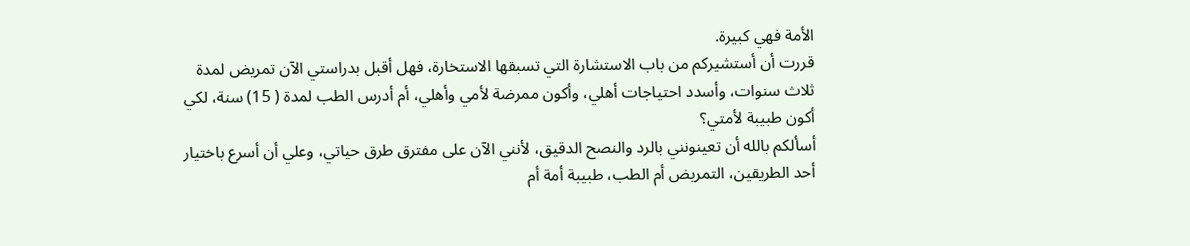الأمة فهي كبيرة.
قررت أن أستشيركم من باب الاستشارة التي تسبقها الاستخارة، فهل أقبل بدراستي الآن تمريض لمدة ثلاث سنوات، وأسدد احتياجات أهلي، وأكون ممرضة لأمي وأهلي، أم أدرس الطب لمدة ( 15) سنة، لكي أكون طبيبة لأمتي؟
أسألكم بالله أن تعينونني بالرد والنصح الدقيق، لأنني الآن على مفترق طرق حياتي، وعلي أن أسرع باختيار أحد الطريقين، التمريض أم الطب، طبيبة أمة أم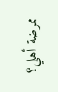ممرضة أهلي؟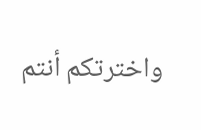واخترتكم أنتم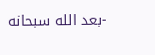-بعد الله سبحانه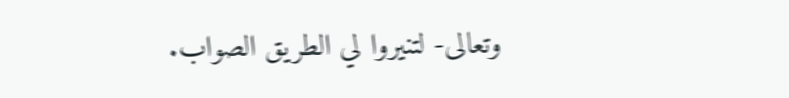وتعالى- لتنيروا لي الطريق الصواب.